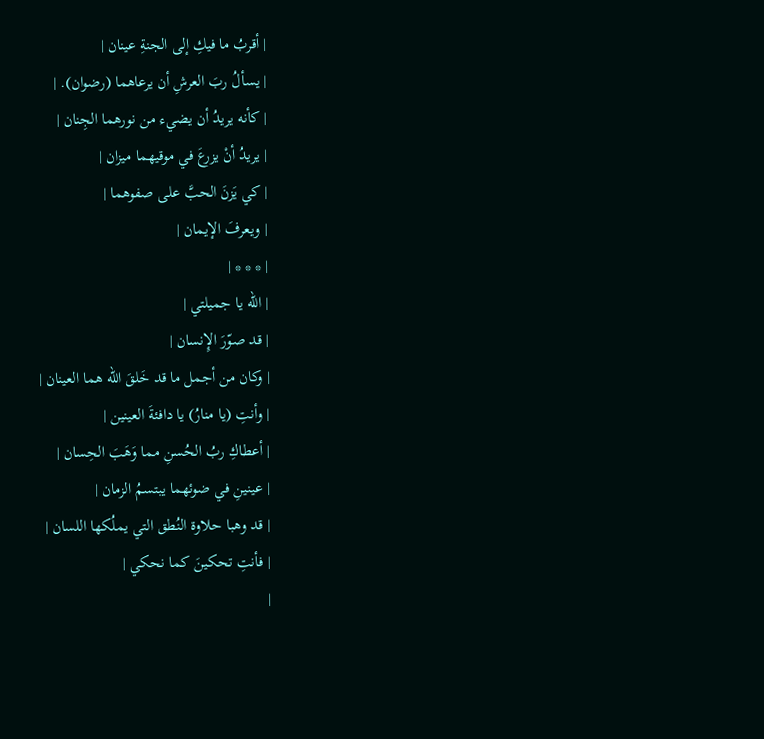| أقربُ ما فيكِ إلى الجنةِ عينان |
| يسألُ ربَ العرشِ أن يرعاهما (رضوان). |
| كأنه يريدُ أن يضيء من نورهما الجِنان |
| يريدُ أنْ يزرعَ في موقيهما ميزان |
| كي يَزنَ الحبَّ على صفوهما |
| ويعرفَ الإيمان |
| * * * |
| الله يا جميلتي |
| قد صوّرَ الإِنسان |
| وكان من أجمل ما قد خَلقَ الله هما العينان |
| وأنتِ (يا منارُ) يا دافئةَ العينين |
| أعطاكِ ربُ الحُسنِ مما وَهَبَ الحِسان |
| عينينِ في ضوئهما يبتسمُ الزمان |
| قد وهبا حلاوة النُطق التي يملُكها اللسان |
| فأنتِ تحكينَ كما نحكي |
|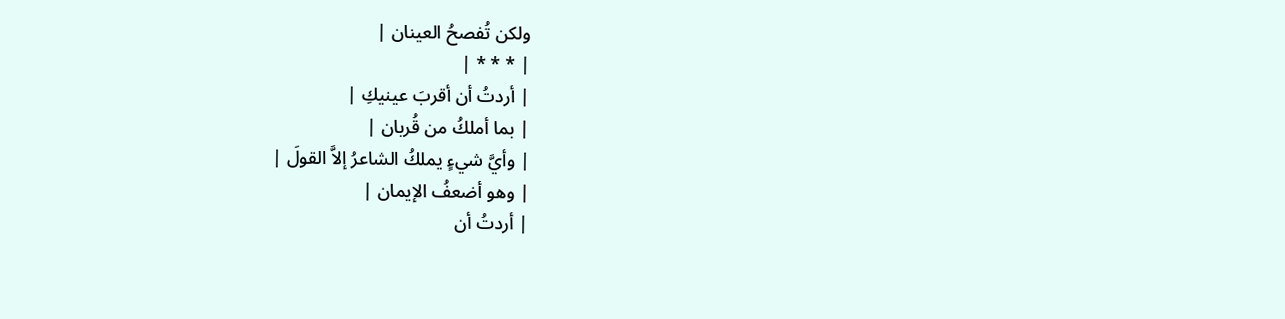ولكن تُفصحُ العينان |
| * * * |
| أردتُ أن أقربَ عينيكِ |
| بما أملكُ من قُربان |
| وأيَّ شيءٍ يملكُ الشاعرُ إلاَّ القولَ |
| وهو أضعفُ الإيمان |
| أردتُ أن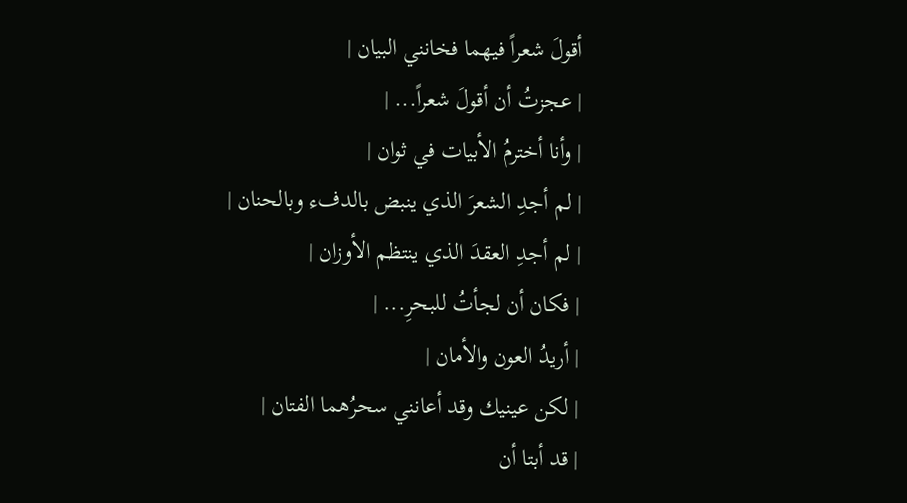أقولَ شعراً فيهما فخانني البيان |
| عجزتُ أن أقولَ شعراً... |
| وأنا أخترمُ الأبيات في ثوان |
| لم أجدِ الشعرَ الذي ينبض بالدفء وبالحنان |
| لم أجدِ العقدَ الذي ينتظم الأوزان |
| فكان أن لجأتُ للبحرِ... |
| أريدُ العون والأمان |
| لكن عينيك وقد أعانني سحرُهما الفتان |
| قد أبتا أن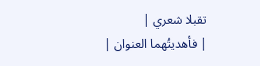تقبلا شعري |
| فأهديتُهما العنوان |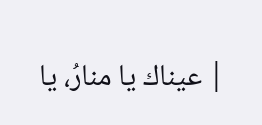| عيناك يا منارُ، يا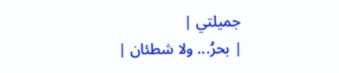جميلتي |
| بحرُ... ولا شطئان |